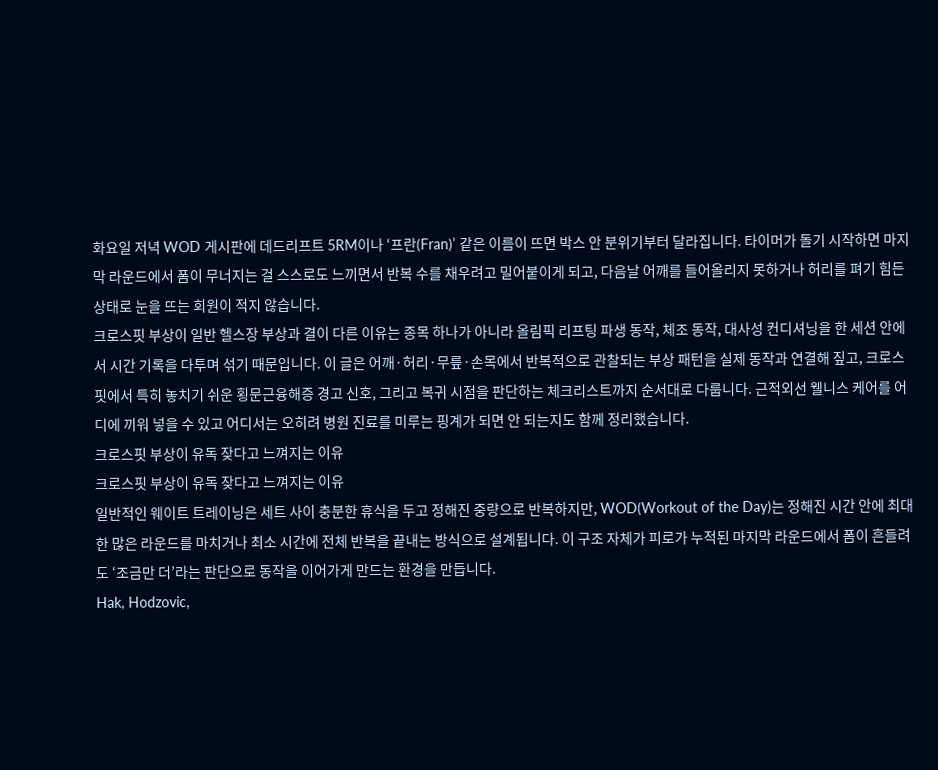화요일 저녁 WOD 게시판에 데드리프트 5RM이나 ‘프란(Fran)’ 같은 이름이 뜨면 박스 안 분위기부터 달라집니다. 타이머가 돌기 시작하면 마지막 라운드에서 폼이 무너지는 걸 스스로도 느끼면서 반복 수를 채우려고 밀어붙이게 되고, 다음날 어깨를 들어올리지 못하거나 허리를 펴기 힘든 상태로 눈을 뜨는 회원이 적지 않습니다.
크로스핏 부상이 일반 헬스장 부상과 결이 다른 이유는 종목 하나가 아니라 올림픽 리프팅 파생 동작, 체조 동작, 대사성 컨디셔닝을 한 세션 안에서 시간 기록을 다투며 섞기 때문입니다. 이 글은 어깨·허리·무릎·손목에서 반복적으로 관찰되는 부상 패턴을 실제 동작과 연결해 짚고, 크로스핏에서 특히 놓치기 쉬운 횡문근융해증 경고 신호, 그리고 복귀 시점을 판단하는 체크리스트까지 순서대로 다룹니다. 근적외선 웰니스 케어를 어디에 끼워 넣을 수 있고 어디서는 오히려 병원 진료를 미루는 핑계가 되면 안 되는지도 함께 정리했습니다.
크로스핏 부상이 유독 잦다고 느껴지는 이유
크로스핏 부상이 유독 잦다고 느껴지는 이유
일반적인 웨이트 트레이닝은 세트 사이 충분한 휴식을 두고 정해진 중량으로 반복하지만, WOD(Workout of the Day)는 정해진 시간 안에 최대한 많은 라운드를 마치거나 최소 시간에 전체 반복을 끝내는 방식으로 설계됩니다. 이 구조 자체가 피로가 누적된 마지막 라운드에서 폼이 흔들려도 ‘조금만 더’라는 판단으로 동작을 이어가게 만드는 환경을 만듭니다.
Hak, Hodzovic,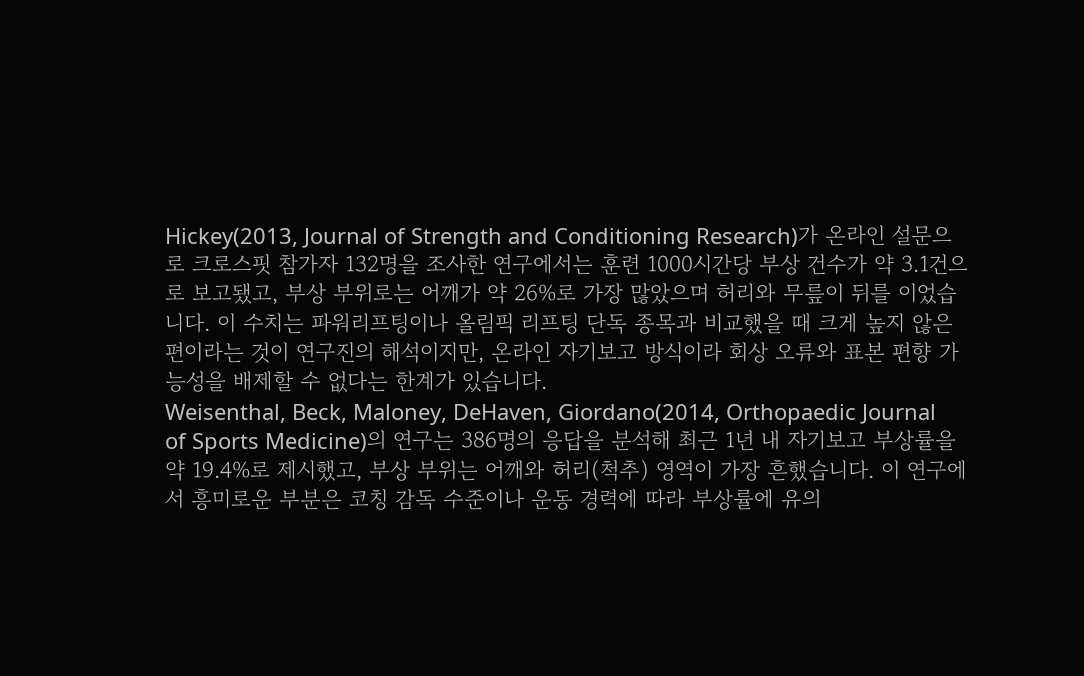Hickey(2013, Journal of Strength and Conditioning Research)가 온라인 설문으로 크로스핏 참가자 132명을 조사한 연구에서는 훈련 1000시간당 부상 건수가 약 3.1건으로 보고됐고, 부상 부위로는 어깨가 약 26%로 가장 많았으며 허리와 무릎이 뒤를 이었습니다. 이 수치는 파워리프팅이나 올림픽 리프팅 단독 종목과 비교했을 때 크게 높지 않은 편이라는 것이 연구진의 해석이지만, 온라인 자기보고 방식이라 회상 오류와 표본 편향 가능성을 배제할 수 없다는 한계가 있습니다.
Weisenthal, Beck, Maloney, DeHaven, Giordano(2014, Orthopaedic Journal of Sports Medicine)의 연구는 386명의 응답을 분석해 최근 1년 내 자기보고 부상률을 약 19.4%로 제시했고, 부상 부위는 어깨와 허리(척추) 영역이 가장 흔했습니다. 이 연구에서 흥미로운 부분은 코칭 감독 수준이나 운동 경력에 따라 부상률에 유의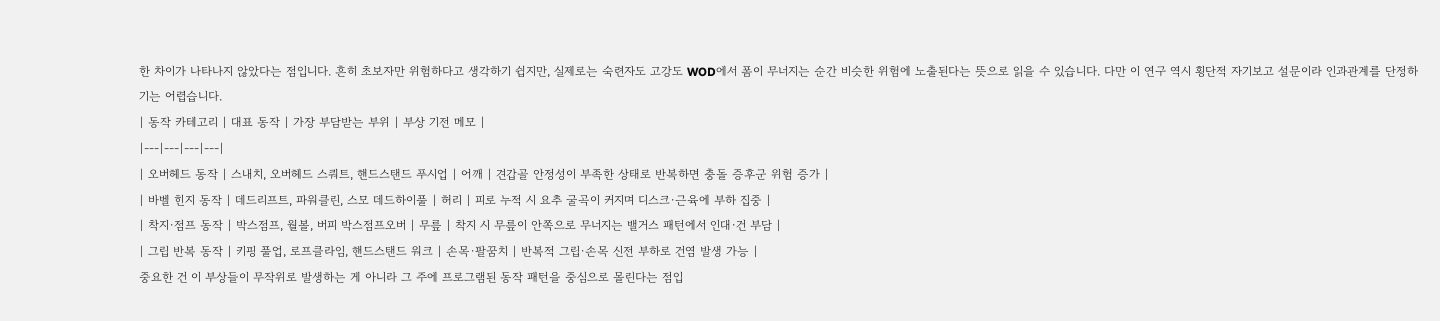한 차이가 나타나지 않았다는 점입니다. 흔히 초보자만 위험하다고 생각하기 쉽지만, 실제로는 숙련자도 고강도 WOD에서 폼이 무너지는 순간 비슷한 위험에 노출된다는 뜻으로 읽을 수 있습니다. 다만 이 연구 역시 횡단적 자기보고 설문이라 인과관계를 단정하기는 어렵습니다.
| 동작 카테고리 | 대표 동작 | 가장 부담받는 부위 | 부상 기전 메모 |
|---|---|---|---|
| 오버헤드 동작 | 스내치, 오버헤드 스쿼트, 핸드스탠드 푸시업 | 어깨 | 견갑골 안정성이 부족한 상태로 반복하면 충돌 증후군 위험 증가 |
| 바벨 힌지 동작 | 데드리프트, 파워클린, 스모 데드하이풀 | 허리 | 피로 누적 시 요추 굴곡이 커지며 디스크·근육에 부하 집중 |
| 착지·점프 동작 | 박스점프, 월볼, 버피 박스점프오버 | 무릎 | 착지 시 무릎이 안쪽으로 무너지는 밸거스 패턴에서 인대·건 부담 |
| 그립 반복 동작 | 키핑 풀업, 로프클라임, 핸드스탠드 워크 | 손목·팔꿈치 | 반복적 그립·손목 신전 부하로 건염 발생 가능 |
중요한 건 이 부상들이 무작위로 발생하는 게 아니라 그 주에 프로그램된 동작 패턴을 중심으로 몰린다는 점입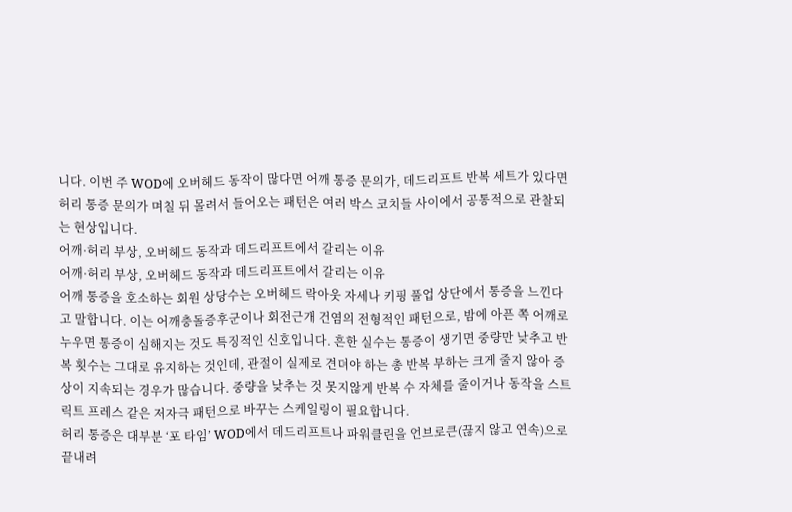니다. 이번 주 WOD에 오버헤드 동작이 많다면 어깨 통증 문의가, 데드리프트 반복 세트가 있다면 허리 통증 문의가 며칠 뒤 몰려서 들어오는 패턴은 여러 박스 코치들 사이에서 공통적으로 관찰되는 현상입니다.
어깨·허리 부상, 오버헤드 동작과 데드리프트에서 갈리는 이유
어깨·허리 부상, 오버헤드 동작과 데드리프트에서 갈리는 이유
어깨 통증을 호소하는 회원 상당수는 오버헤드 락아웃 자세나 키핑 풀업 상단에서 통증을 느낀다고 말합니다. 이는 어깨충돌증후군이나 회전근개 건염의 전형적인 패턴으로, 밤에 아픈 쪽 어깨로 누우면 통증이 심해지는 것도 특징적인 신호입니다. 흔한 실수는 통증이 생기면 중량만 낮추고 반복 횟수는 그대로 유지하는 것인데, 관절이 실제로 견뎌야 하는 총 반복 부하는 크게 줄지 않아 증상이 지속되는 경우가 많습니다. 중량을 낮추는 것 못지않게 반복 수 자체를 줄이거나 동작을 스트릭트 프레스 같은 저자극 패턴으로 바꾸는 스케일링이 필요합니다.
허리 통증은 대부분 ‘포 타임’ WOD에서 데드리프트나 파워클린을 언브로큰(끊지 않고 연속)으로 끝내려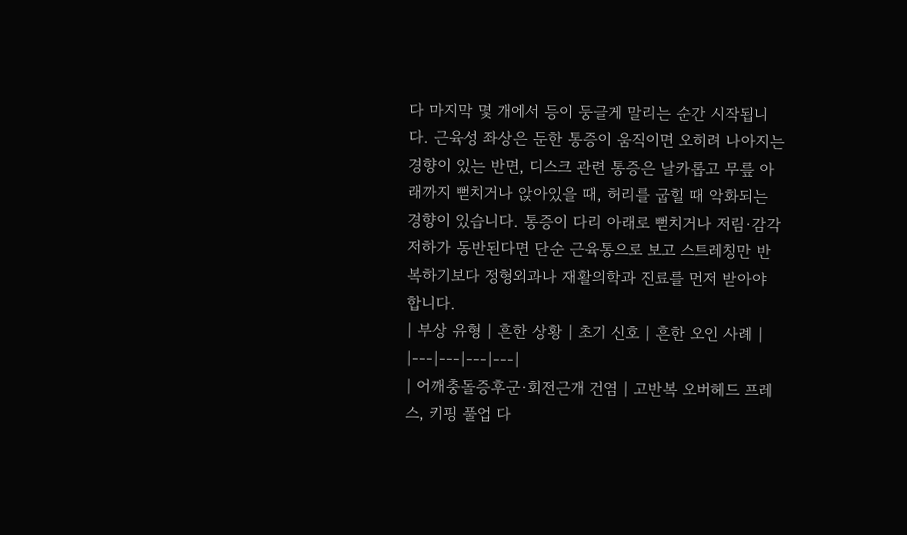다 마지막 몇 개에서 등이 둥글게 말리는 순간 시작됩니다. 근육성 좌상은 둔한 통증이 움직이면 오히려 나아지는 경향이 있는 반면, 디스크 관련 통증은 날카롭고 무릎 아래까지 뻗치거나 앉아있을 때, 허리를 굽힐 때 악화되는 경향이 있습니다. 통증이 다리 아래로 뻗치거나 저림·감각 저하가 동반된다면 단순 근육통으로 보고 스트레칭만 반복하기보다 정형외과나 재활의학과 진료를 먼저 받아야 합니다.
| 부상 유형 | 흔한 상황 | 초기 신호 | 흔한 오인 사례 |
|---|---|---|---|
| 어깨충돌증후군·회전근개 건염 | 고반복 오버헤드 프레스, 키핑 풀업 다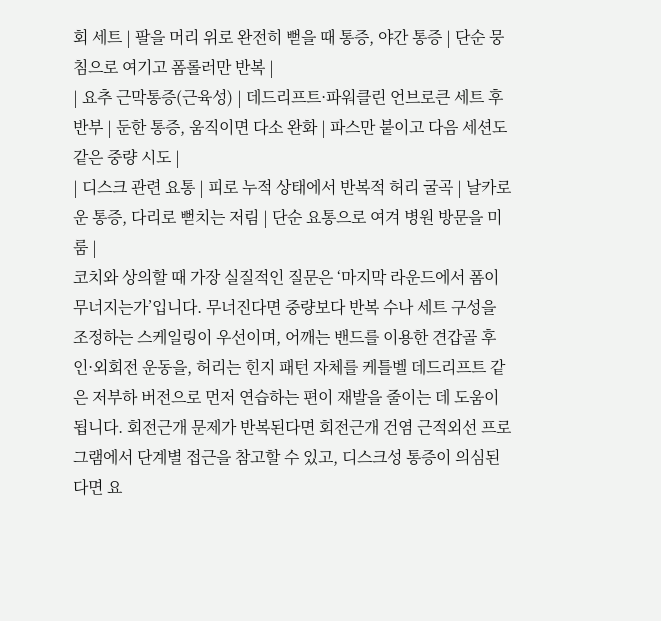회 세트 | 팔을 머리 위로 완전히 뻗을 때 통증, 야간 통증 | 단순 뭉침으로 여기고 폼롤러만 반복 |
| 요추 근막통증(근육성) | 데드리프트·파워클린 언브로큰 세트 후반부 | 둔한 통증, 움직이면 다소 완화 | 파스만 붙이고 다음 세션도 같은 중량 시도 |
| 디스크 관련 요통 | 피로 누적 상태에서 반복적 허리 굴곡 | 날카로운 통증, 다리로 뻗치는 저림 | 단순 요통으로 여겨 병원 방문을 미룸 |
코치와 상의할 때 가장 실질적인 질문은 ‘마지막 라운드에서 폼이 무너지는가’입니다. 무너진다면 중량보다 반복 수나 세트 구성을 조정하는 스케일링이 우선이며, 어깨는 밴드를 이용한 견갑골 후인·외회전 운동을, 허리는 힌지 패턴 자체를 케틀벨 데드리프트 같은 저부하 버전으로 먼저 연습하는 편이 재발을 줄이는 데 도움이 됩니다. 회전근개 문제가 반복된다면 회전근개 건염 근적외선 프로그램에서 단계별 접근을 참고할 수 있고, 디스크성 통증이 의심된다면 요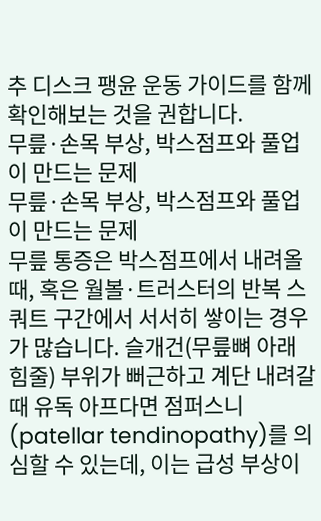추 디스크 팽윤 운동 가이드를 함께 확인해보는 것을 권합니다.
무릎·손목 부상, 박스점프와 풀업이 만드는 문제
무릎·손목 부상, 박스점프와 풀업이 만드는 문제
무릎 통증은 박스점프에서 내려올 때, 혹은 월볼·트러스터의 반복 스쿼트 구간에서 서서히 쌓이는 경우가 많습니다. 슬개건(무릎뼈 아래 힘줄) 부위가 뻐근하고 계단 내려갈 때 유독 아프다면 점퍼스니(patellar tendinopathy)를 의심할 수 있는데, 이는 급성 부상이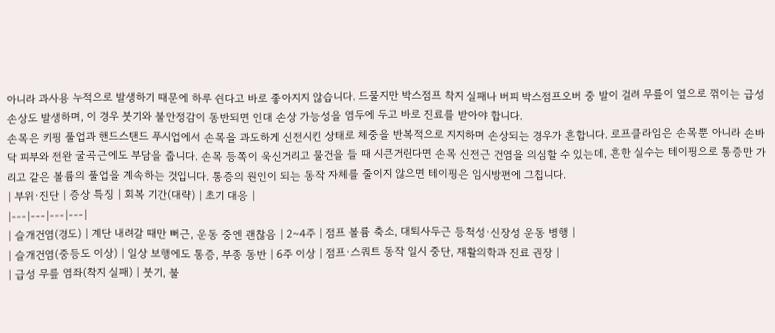아니라 과사용 누적으로 발생하기 때문에 하루 쉰다고 바로 좋아지지 않습니다. 드물지만 박스점프 착지 실패나 버피 박스점프오버 중 발이 걸려 무릎이 옆으로 꺾이는 급성 손상도 발생하며, 이 경우 붓기와 불안정감이 동반되면 인대 손상 가능성을 염두에 두고 바로 진료를 받아야 합니다.
손목은 키핑 풀업과 핸드스탠드 푸시업에서 손목을 과도하게 신전시킨 상태로 체중을 반복적으로 지지하며 손상되는 경우가 흔합니다. 로프클라임은 손목뿐 아니라 손바닥 피부와 전완 굴곡근에도 부담을 줍니다. 손목 등쪽이 욱신거리고 물건을 들 때 시큰거린다면 손목 신전근 건염을 의심할 수 있는데, 흔한 실수는 테이핑으로 통증만 가리고 같은 볼륨의 풀업을 계속하는 것입니다. 통증의 원인이 되는 동작 자체를 줄이지 않으면 테이핑은 임시방편에 그칩니다.
| 부위·진단 | 증상 특징 | 회복 기간(대략) | 초기 대응 |
|---|---|---|---|
| 슬개건염(경도) | 계단 내려갈 때만 뻐근, 운동 중엔 괜찮음 | 2~4주 | 점프 볼륨 축소, 대퇴사두근 등척성·신장성 운동 병행 |
| 슬개건염(중등도 이상) | 일상 보행에도 통증, 부종 동반 | 6주 이상 | 점프·스쿼트 동작 일시 중단, 재활의학과 진료 권장 |
| 급성 무릎 염좌(착지 실패) | 붓기, 불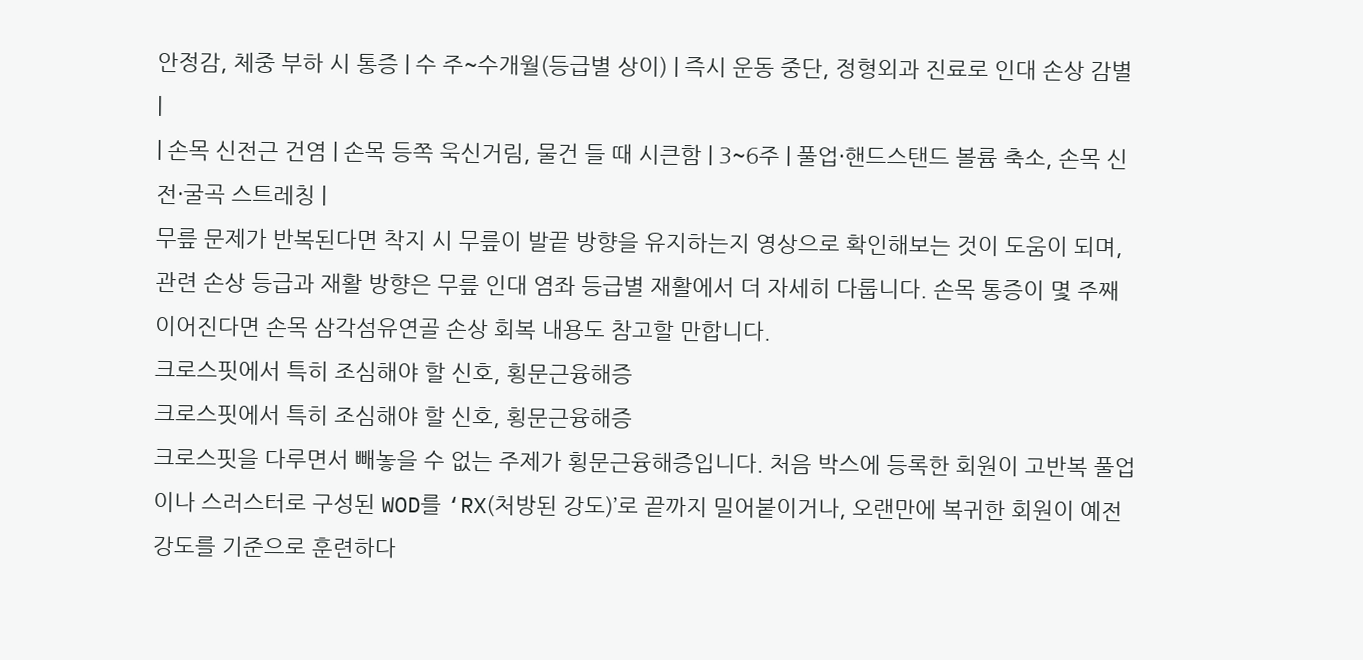안정감, 체중 부하 시 통증 | 수 주~수개월(등급별 상이) | 즉시 운동 중단, 정형외과 진료로 인대 손상 감별 |
| 손목 신전근 건염 | 손목 등쪽 욱신거림, 물건 들 때 시큰함 | 3~6주 | 풀업·핸드스탠드 볼륨 축소, 손목 신전·굴곡 스트레칭 |
무릎 문제가 반복된다면 착지 시 무릎이 발끝 방향을 유지하는지 영상으로 확인해보는 것이 도움이 되며, 관련 손상 등급과 재활 방향은 무릎 인대 염좌 등급별 재활에서 더 자세히 다룹니다. 손목 통증이 몇 주째 이어진다면 손목 삼각섬유연골 손상 회복 내용도 참고할 만합니다.
크로스핏에서 특히 조심해야 할 신호, 횡문근융해증
크로스핏에서 특히 조심해야 할 신호, 횡문근융해증
크로스핏을 다루면서 빼놓을 수 없는 주제가 횡문근융해증입니다. 처음 박스에 등록한 회원이 고반복 풀업이나 스러스터로 구성된 WOD를 ‘RX(처방된 강도)’로 끝까지 밀어붙이거나, 오랜만에 복귀한 회원이 예전 강도를 기준으로 훈련하다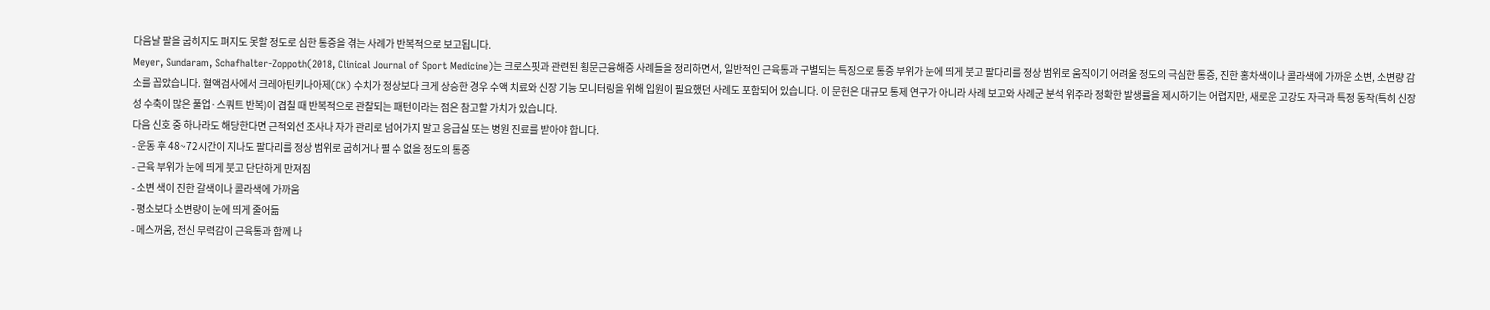다음날 팔을 굽히지도 펴지도 못할 정도로 심한 통증을 겪는 사례가 반복적으로 보고됩니다.
Meyer, Sundaram, Schafhalter-Zoppoth(2018, Clinical Journal of Sport Medicine)는 크로스핏과 관련된 횡문근융해증 사례들을 정리하면서, 일반적인 근육통과 구별되는 특징으로 통증 부위가 눈에 띄게 붓고 팔다리를 정상 범위로 움직이기 어려울 정도의 극심한 통증, 진한 홍차색이나 콜라색에 가까운 소변, 소변량 감소를 꼽았습니다. 혈액검사에서 크레아틴키나아제(CK) 수치가 정상보다 크게 상승한 경우 수액 치료와 신장 기능 모니터링을 위해 입원이 필요했던 사례도 포함되어 있습니다. 이 문헌은 대규모 통제 연구가 아니라 사례 보고와 사례군 분석 위주라 정확한 발생률을 제시하기는 어렵지만, 새로운 고강도 자극과 특정 동작(특히 신장성 수축이 많은 풀업·스쿼트 반복)이 겹칠 때 반복적으로 관찰되는 패턴이라는 점은 참고할 가치가 있습니다.
다음 신호 중 하나라도 해당한다면 근적외선 조사나 자가 관리로 넘어가지 말고 응급실 또는 병원 진료를 받아야 합니다.
- 운동 후 48~72시간이 지나도 팔다리를 정상 범위로 굽히거나 펼 수 없을 정도의 통증
- 근육 부위가 눈에 띄게 붓고 단단하게 만져짐
- 소변 색이 진한 갈색이나 콜라색에 가까움
- 평소보다 소변량이 눈에 띄게 줄어듦
- 메스꺼움, 전신 무력감이 근육통과 함께 나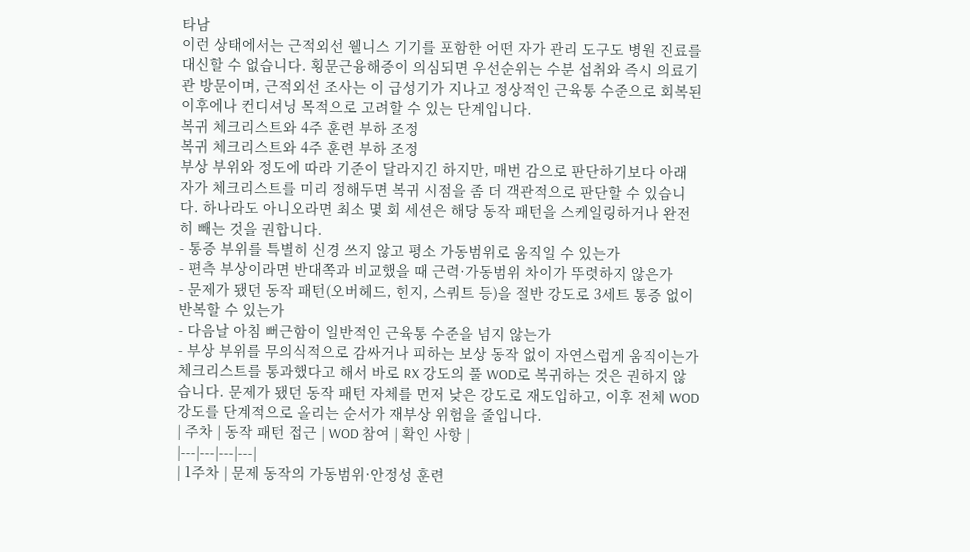타남
이런 상태에서는 근적외선 웰니스 기기를 포함한 어떤 자가 관리 도구도 병원 진료를 대신할 수 없습니다. 횡문근융해증이 의심되면 우선순위는 수분 섭취와 즉시 의료기관 방문이며, 근적외선 조사는 이 급성기가 지나고 정상적인 근육통 수준으로 회복된 이후에나 컨디셔닝 목적으로 고려할 수 있는 단계입니다.
복귀 체크리스트와 4주 훈련 부하 조정
복귀 체크리스트와 4주 훈련 부하 조정
부상 부위와 정도에 따라 기준이 달라지긴 하지만, 매번 감으로 판단하기보다 아래 자가 체크리스트를 미리 정해두면 복귀 시점을 좀 더 객관적으로 판단할 수 있습니다. 하나라도 아니오라면 최소 몇 회 세션은 해당 동작 패턴을 스케일링하거나 완전히 빼는 것을 권합니다.
- 통증 부위를 특별히 신경 쓰지 않고 평소 가동범위로 움직일 수 있는가
- 편측 부상이라면 반대쪽과 비교했을 때 근력·가동범위 차이가 뚜렷하지 않은가
- 문제가 됐던 동작 패턴(오버헤드, 힌지, 스쿼트 등)을 절반 강도로 3세트 통증 없이 반복할 수 있는가
- 다음날 아침 뻐근함이 일반적인 근육통 수준을 넘지 않는가
- 부상 부위를 무의식적으로 감싸거나 피하는 보상 동작 없이 자연스럽게 움직이는가
체크리스트를 통과했다고 해서 바로 RX 강도의 풀 WOD로 복귀하는 것은 권하지 않습니다. 문제가 됐던 동작 패턴 자체를 먼저 낮은 강도로 재도입하고, 이후 전체 WOD 강도를 단계적으로 올리는 순서가 재부상 위험을 줄입니다.
| 주차 | 동작 패턴 접근 | WOD 참여 | 확인 사항 |
|---|---|---|---|
| 1주차 | 문제 동작의 가동범위·안정성 훈련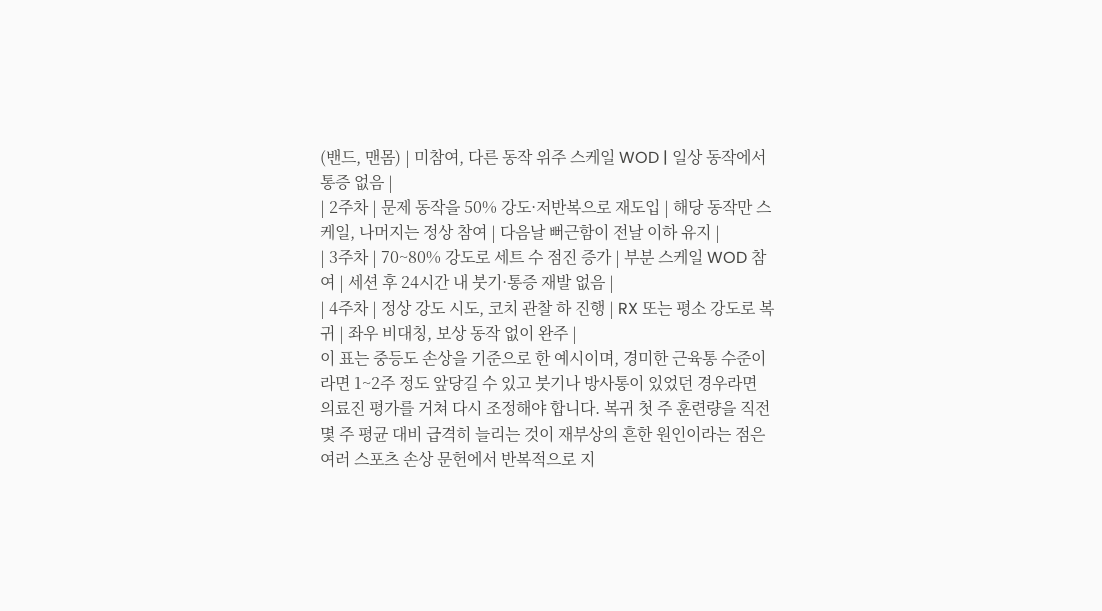(밴드, 맨몸) | 미참여, 다른 동작 위주 스케일 WOD | 일상 동작에서 통증 없음 |
| 2주차 | 문제 동작을 50% 강도·저반복으로 재도입 | 해당 동작만 스케일, 나머지는 정상 참여 | 다음날 뻐근함이 전날 이하 유지 |
| 3주차 | 70~80% 강도로 세트 수 점진 증가 | 부분 스케일 WOD 참여 | 세션 후 24시간 내 붓기·통증 재발 없음 |
| 4주차 | 정상 강도 시도, 코치 관찰 하 진행 | RX 또는 평소 강도로 복귀 | 좌우 비대칭, 보상 동작 없이 완주 |
이 표는 중등도 손상을 기준으로 한 예시이며, 경미한 근육통 수준이라면 1~2주 정도 앞당길 수 있고 붓기나 방사통이 있었던 경우라면 의료진 평가를 거쳐 다시 조정해야 합니다. 복귀 첫 주 훈련량을 직전 몇 주 평균 대비 급격히 늘리는 것이 재부상의 흔한 원인이라는 점은 여러 스포츠 손상 문헌에서 반복적으로 지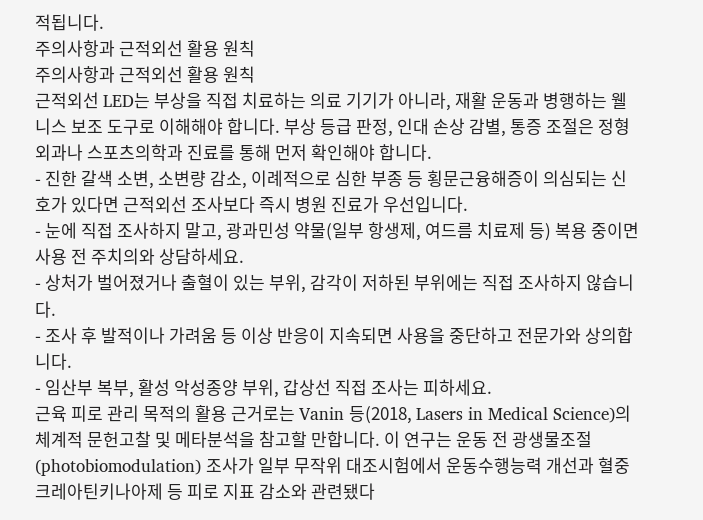적됩니다.
주의사항과 근적외선 활용 원칙
주의사항과 근적외선 활용 원칙
근적외선 LED는 부상을 직접 치료하는 의료 기기가 아니라, 재활 운동과 병행하는 웰니스 보조 도구로 이해해야 합니다. 부상 등급 판정, 인대 손상 감별, 통증 조절은 정형외과나 스포츠의학과 진료를 통해 먼저 확인해야 합니다.
- 진한 갈색 소변, 소변량 감소, 이례적으로 심한 부종 등 횡문근융해증이 의심되는 신호가 있다면 근적외선 조사보다 즉시 병원 진료가 우선입니다.
- 눈에 직접 조사하지 말고, 광과민성 약물(일부 항생제, 여드름 치료제 등) 복용 중이면 사용 전 주치의와 상담하세요.
- 상처가 벌어졌거나 출혈이 있는 부위, 감각이 저하된 부위에는 직접 조사하지 않습니다.
- 조사 후 발적이나 가려움 등 이상 반응이 지속되면 사용을 중단하고 전문가와 상의합니다.
- 임산부 복부, 활성 악성종양 부위, 갑상선 직접 조사는 피하세요.
근육 피로 관리 목적의 활용 근거로는 Vanin 등(2018, Lasers in Medical Science)의 체계적 문헌고찰 및 메타분석을 참고할 만합니다. 이 연구는 운동 전 광생물조절(photobiomodulation) 조사가 일부 무작위 대조시험에서 운동수행능력 개선과 혈중 크레아틴키나아제 등 피로 지표 감소와 관련됐다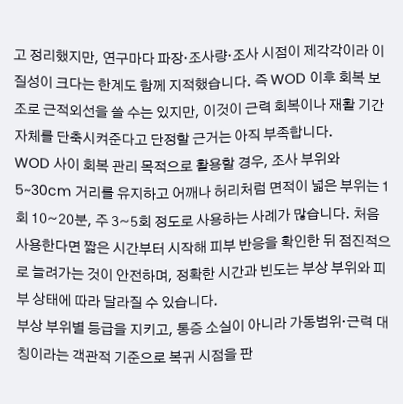고 정리했지만, 연구마다 파장·조사량·조사 시점이 제각각이라 이질성이 크다는 한계도 함께 지적했습니다. 즉 WOD 이후 회복 보조로 근적외선을 쓸 수는 있지만, 이것이 근력 회복이나 재활 기간 자체를 단축시켜준다고 단정할 근거는 아직 부족합니다.
WOD 사이 회복 관리 목적으로 활용할 경우, 조사 부위와 5~30cm 거리를 유지하고 어깨나 허리처럼 면적이 넓은 부위는 1회 10~20분, 주 3~5회 정도로 사용하는 사례가 많습니다. 처음 사용한다면 짧은 시간부터 시작해 피부 반응을 확인한 뒤 점진적으로 늘려가는 것이 안전하며, 정확한 시간과 빈도는 부상 부위와 피부 상태에 따라 달라질 수 있습니다.
부상 부위별 등급을 지키고, 통증 소실이 아니라 가동범위·근력 대칭이라는 객관적 기준으로 복귀 시점을 판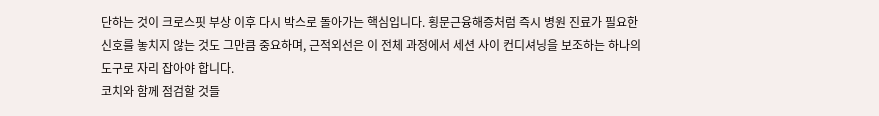단하는 것이 크로스핏 부상 이후 다시 박스로 돌아가는 핵심입니다. 횡문근융해증처럼 즉시 병원 진료가 필요한 신호를 놓치지 않는 것도 그만큼 중요하며, 근적외선은 이 전체 과정에서 세션 사이 컨디셔닝을 보조하는 하나의 도구로 자리 잡아야 합니다.
코치와 함께 점검할 것들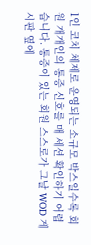1인 코치 체제로 운영되는 소규모 박스일수록 회원 개개인의 통증 신호를 매 세션 확인하기 어렵습니다. 통증이 있는 회원 스스로가 그날 WOD 게시판 옆에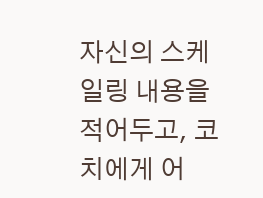자신의 스케일링 내용을 적어두고, 코치에게 어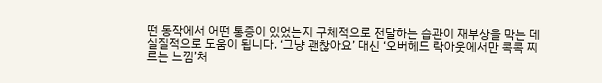떤 동작에서 어떤 통증이 있었는지 구체적으로 전달하는 습관이 재부상을 막는 데 실질적으로 도움이 됩니다. ‘그냥 괜찮아요’ 대신 ‘오버헤드 락아웃에서만 콕콕 찌르는 느낌’처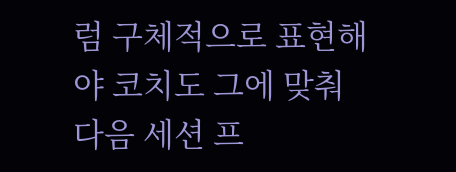럼 구체적으로 표현해야 코치도 그에 맞춰 다음 세션 프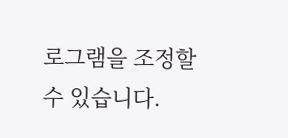로그램을 조정할 수 있습니다.